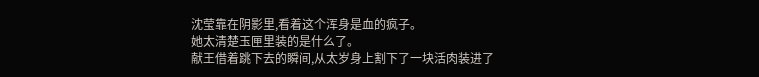沈莹靠在阴影里,看着这个浑身是血的疯子。
她太清楚玉匣里装的是什么了。
献王借着跳下去的瞬间,从太岁身上割下了一块活肉装进了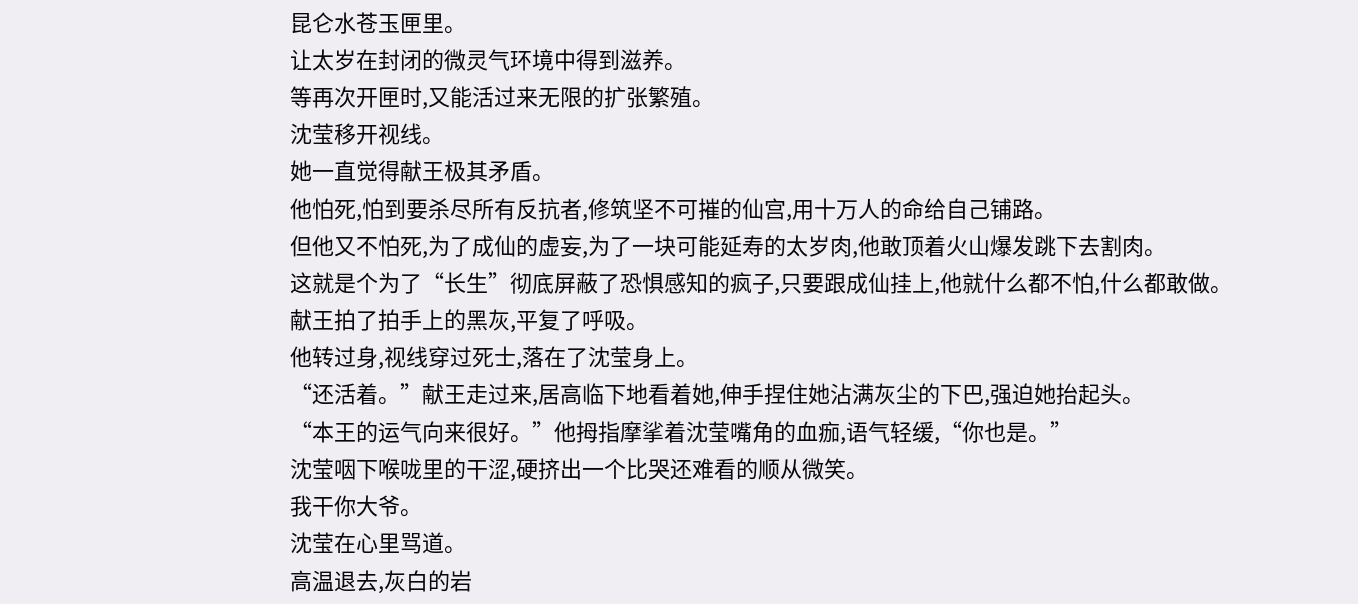昆仑水苍玉匣里。
让太岁在封闭的微灵气环境中得到滋养。
等再次开匣时,又能活过来无限的扩张繁殖。
沈莹移开视线。
她一直觉得献王极其矛盾。
他怕死,怕到要杀尽所有反抗者,修筑坚不可摧的仙宫,用十万人的命给自己铺路。
但他又不怕死,为了成仙的虚妄,为了一块可能延寿的太岁肉,他敢顶着火山爆发跳下去割肉。
这就是个为了“长生”彻底屏蔽了恐惧感知的疯子,只要跟成仙挂上,他就什么都不怕,什么都敢做。
献王拍了拍手上的黑灰,平复了呼吸。
他转过身,视线穿过死士,落在了沈莹身上。
“还活着。”献王走过来,居高临下地看着她,伸手捏住她沾满灰尘的下巴,强迫她抬起头。
“本王的运气向来很好。”他拇指摩挲着沈莹嘴角的血痂,语气轻缓,“你也是。”
沈莹咽下喉咙里的干涩,硬挤出一个比哭还难看的顺从微笑。
我干你大爷。
沈莹在心里骂道。
高温退去,灰白的岩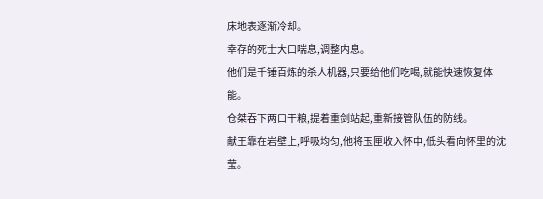床地表逐渐冷却。
幸存的死士大口喘息,调整内息。
他们是千锤百炼的杀人机器,只要给他们吃喝,就能快速恢复体能。
仓桀吞下两口干粮,提着重剑站起,重新接管队伍的防线。
献王靠在岩壁上,呼吸均匀,他将玉匣收入怀中,低头看向怀里的沈莹。